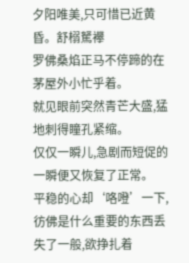夕阳唯美,只可惜已近黄昏。舒榒駑襻
罗佛桑焰正马不停蹄的在茅屋外小忙乎着。
就见眼前突然青芒大盛,猛地刺得瞳孔紧缩。
仅仅一瞬儿,急剧而短促的一瞬便又恢复了正常。
平稳的心却‘咯噔’一下,彷佛是什么重要的东西丢失了一般,欲挣扎着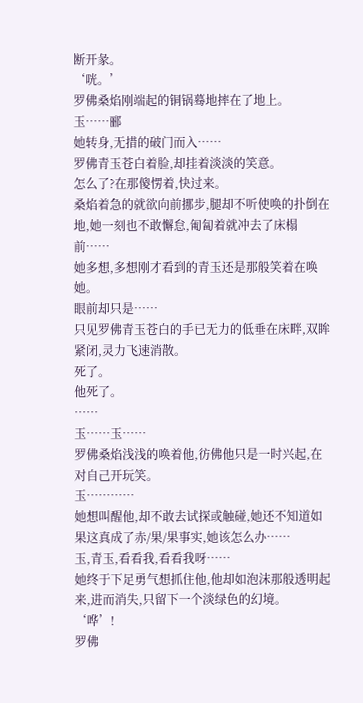断开彖。
‘咣。’
罗佛桑焰刚端起的铜锅蓦地摔在了地上。
玉……郦
她转身,无措的破门而入……
罗佛青玉苍白着脸,却挂着淡淡的笑意。
怎么了?在那傻愣着,快过来。
桑焰着急的就欲向前挪步,腿却不听使唤的扑倒在地,她一刻也不敢懈怠,匍匐着就冲去了床榻前……
她多想,多想刚才看到的青玉还是那般笑着在唤她。
眼前却只是……
只见罗佛青玉苍白的手已无力的低垂在床畔,双眸紧闭,灵力飞速消散。
死了。
他死了。
……
玉……玉……
罗佛桑焰浅浅的唤着他,彷佛他只是一时兴起,在对自己开玩笑。
玉…………
她想叫醒他,却不敢去试探或触碰,她还不知道如果这真成了赤/果/果事实,她该怎么办……
玉,青玉,看看我,看看我呀……
她终于下足勇气想抓住他,他却如泡沫那般透明起来,进而消失,只留下一个淡绿色的幻境。
‘哗’!
罗佛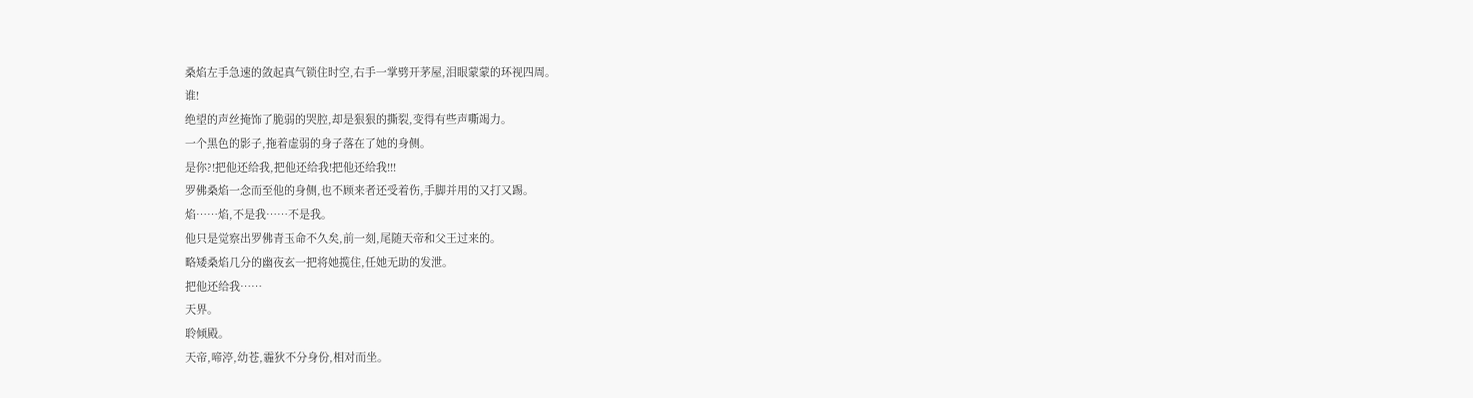桑焰左手急速的敛起真气锁住时空,右手一掌劈开茅屋,泪眼蒙蒙的环视四周。
谁!
绝望的声丝掩饰了脆弱的哭腔,却是狠狠的撕裂,变得有些声嘶竭力。
一个黑色的影子,拖着虚弱的身子落在了她的身侧。
是你?!把他还给我,把他还给我!把他还给我!!!
罗佛桑焰一念而至他的身侧,也不顾来者还受着伤,手脚并用的又打又踢。
焰……焰,不是我……不是我。
他只是觉察出罗佛青玉命不久矣,前一刻,尾随天帝和父王过来的。
略矮桑焰几分的幽夜玄一把将她揽住,任她无助的发泄。
把他还给我……
天界。
聆倾殿。
天帝,啼渟,幼苍,霾狄不分身份,相对而坐。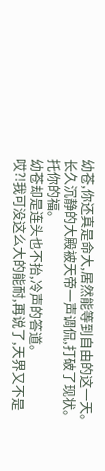幼苍,你还真是命大,居然能等到自由的这一天。
长久沉静的大殿被天帝一声调侃,打破了现状。
托你的福。
幼苍却是连头也不抬,冷声的答道。
哎?!我可没这么大的能耐,再说了,天界又不是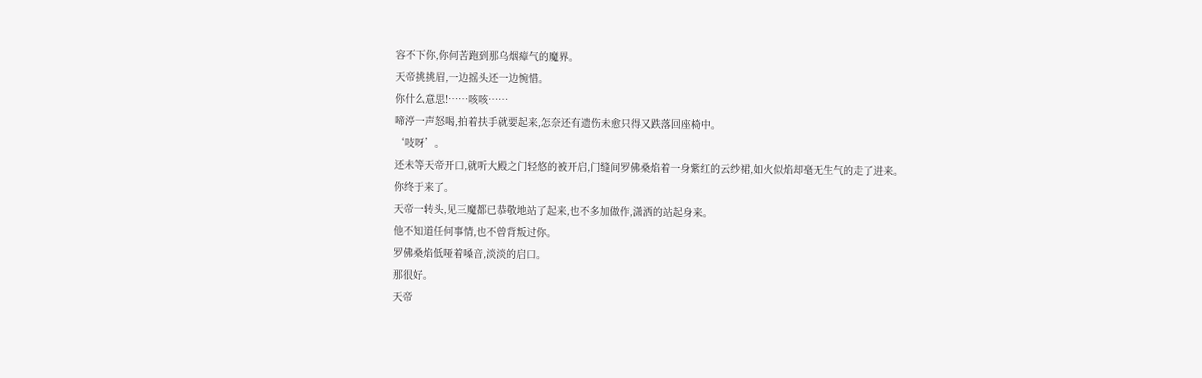容不下你,你何苦跑到那乌烟瘴气的魔界。
天帝挑挑眉,一边摇头还一边惋惜。
你什么意思!……咳咳……
啼渟一声怒喝,拍着扶手就要起来,怎奈还有遗伤未愈只得又跌落回座椅中。
‘吱呀’。
还未等天帝开口,就听大殿之门轻悠的被开启,门缝间罗佛桑焰着一身紫红的云纱裙,如火似焰却毫无生气的走了进来。
你终于来了。
天帝一转头,见三魔都已恭敬地站了起来,也不多加做作,潇洒的站起身来。
他不知道任何事情,也不曾背叛过你。
罗佛桑焰低哑着嗓音,淡淡的启口。
那很好。
天帝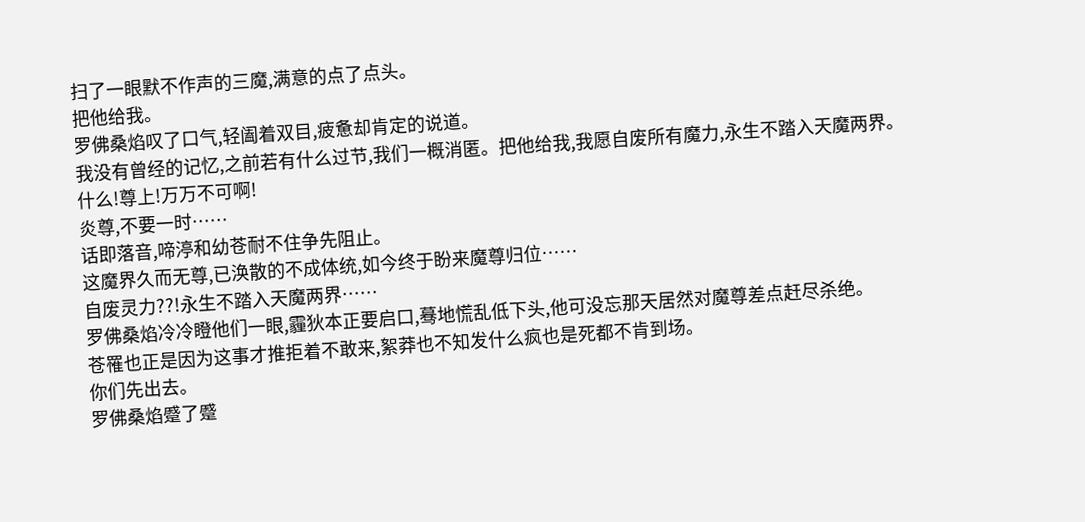扫了一眼默不作声的三魔,满意的点了点头。
把他给我。
罗佛桑焰叹了口气,轻阖着双目,疲惫却肯定的说道。
我没有曾经的记忆,之前若有什么过节,我们一概消匿。把他给我,我愿自废所有魔力,永生不踏入天魔两界。
什么!尊上!万万不可啊!
炎尊,不要一时……
话即落音,啼渟和幼苍耐不住争先阻止。
这魔界久而无尊,已涣散的不成体统,如今终于盼来魔尊归位……
自废灵力??!永生不踏入天魔两界……
罗佛桑焰冷冷瞪他们一眼,霾狄本正要启口,蓦地慌乱低下头,他可没忘那天居然对魔尊差点赶尽杀绝。
苍罹也正是因为这事才推拒着不敢来,絮莽也不知发什么疯也是死都不肯到场。
你们先出去。
罗佛桑焰蹙了蹙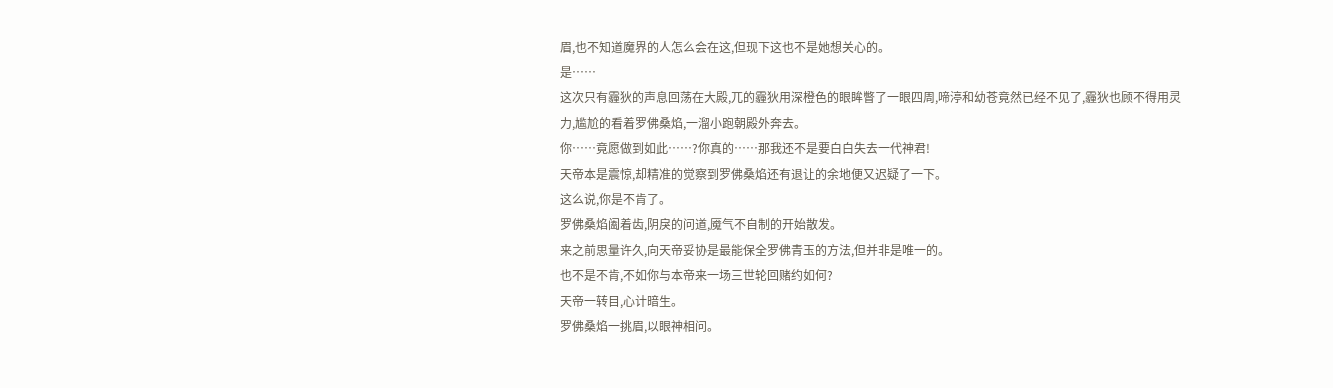眉,也不知道魔界的人怎么会在这,但现下这也不是她想关心的。
是……
这次只有霾狄的声息回荡在大殿,兀的霾狄用深橙色的眼眸瞥了一眼四周,啼渟和幼苍竟然已经不见了,霾狄也顾不得用灵力,尴尬的看着罗佛桑焰,一溜小跑朝殿外奔去。
你……竟愿做到如此……?你真的……那我还不是要白白失去一代神君!
天帝本是震惊,却精准的觉察到罗佛桑焰还有退让的余地便又迟疑了一下。
这么说,你是不肯了。
罗佛桑焰阖着齿,阴戾的问道,魇气不自制的开始散发。
来之前思量许久,向天帝妥协是最能保全罗佛青玉的方法,但并非是唯一的。
也不是不肯,不如你与本帝来一场三世轮回赌约如何?
天帝一转目,心计暗生。
罗佛桑焰一挑眉,以眼神相问。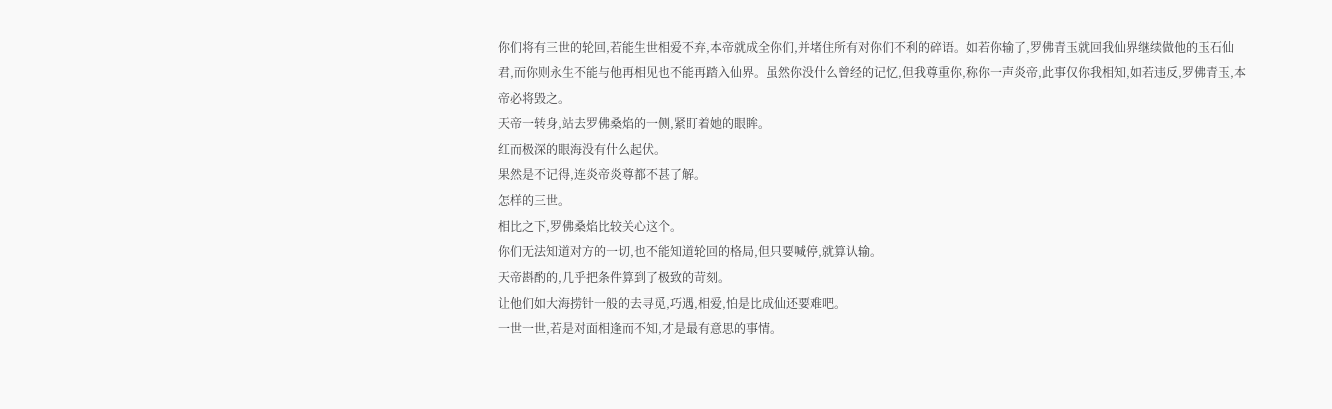你们将有三世的轮回,若能生世相爱不弃,本帝就成全你们,并堵住所有对你们不利的碎语。如若你输了,罗佛青玉就回我仙界继续做他的玉石仙君,而你则永生不能与他再相见也不能再踏入仙界。虽然你没什么曾经的记忆,但我尊重你,称你一声炎帝,此事仅你我相知,如若违反,罗佛青玉,本帝必将毁之。
天帝一转身,站去罗佛桑焰的一侧,紧盯着她的眼眸。
红而极深的眼海没有什么起伏。
果然是不记得,连炎帝炎尊都不甚了解。
怎样的三世。
相比之下,罗佛桑焰比较关心这个。
你们无法知道对方的一切,也不能知道轮回的格局,但只要喊停,就算认输。
天帝斟酌的,几乎把条件算到了极致的苛刻。
让他们如大海捞针一般的去寻觅,巧遇,相爱,怕是比成仙还要难吧。
一世一世,若是对面相逢而不知,才是最有意思的事情。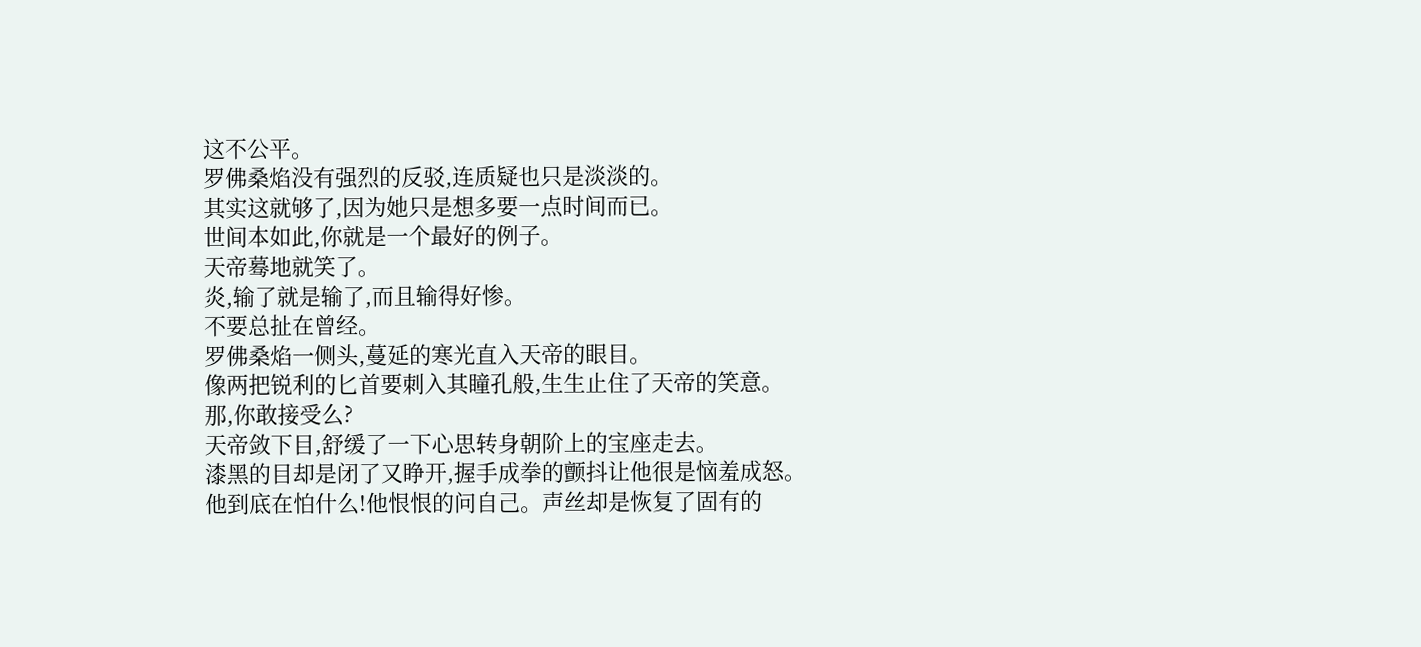这不公平。
罗佛桑焰没有强烈的反驳,连质疑也只是淡淡的。
其实这就够了,因为她只是想多要一点时间而已。
世间本如此,你就是一个最好的例子。
天帝蓦地就笑了。
炎,输了就是输了,而且输得好惨。
不要总扯在曾经。
罗佛桑焰一侧头,蔓延的寒光直入天帝的眼目。
像两把锐利的匕首要刺入其瞳孔般,生生止住了天帝的笑意。
那,你敢接受么?
天帝敛下目,舒缓了一下心思转身朝阶上的宝座走去。
漆黑的目却是闭了又睁开,握手成拳的颤抖让他很是恼羞成怒。
他到底在怕什么!他恨恨的问自己。声丝却是恢复了固有的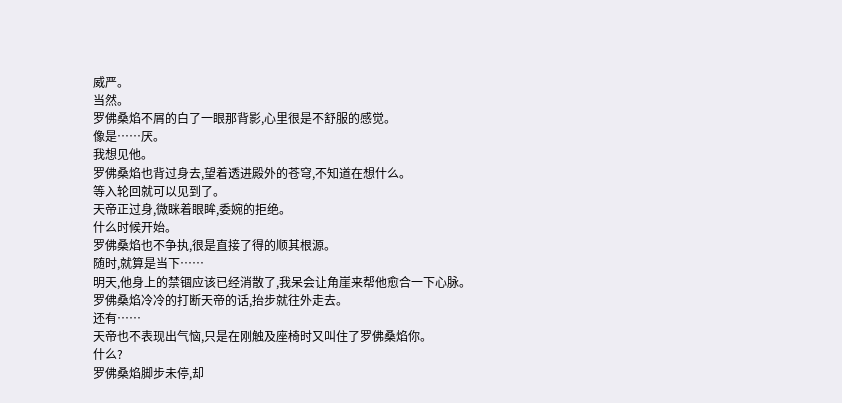威严。
当然。
罗佛桑焰不屑的白了一眼那背影,心里很是不舒服的感觉。
像是……厌。
我想见他。
罗佛桑焰也背过身去,望着透进殿外的苍穹,不知道在想什么。
等入轮回就可以见到了。
天帝正过身,微眯着眼眸,委婉的拒绝。
什么时候开始。
罗佛桑焰也不争执,很是直接了得的顺其根源。
随时,就算是当下……
明天,他身上的禁锢应该已经消散了,我呆会让角崖来帮他愈合一下心脉。
罗佛桑焰冷冷的打断天帝的话,抬步就往外走去。
还有……
天帝也不表现出气恼,只是在刚触及座椅时又叫住了罗佛桑焰你。
什么?
罗佛桑焰脚步未停,却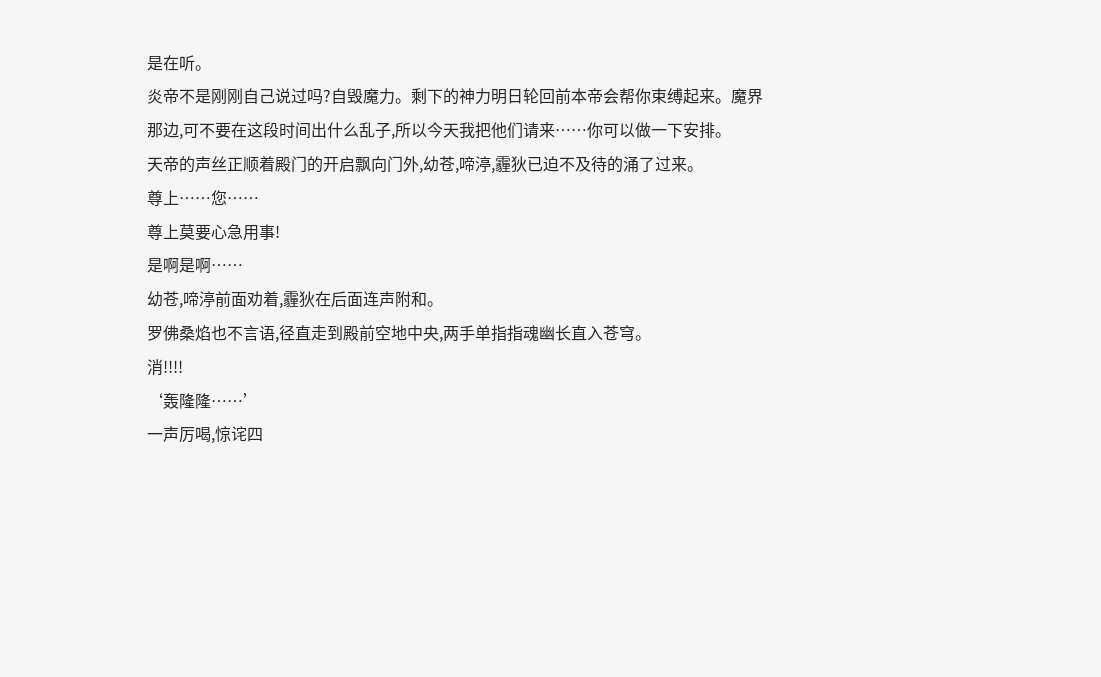是在听。
炎帝不是刚刚自己说过吗?自毁魔力。剩下的神力明日轮回前本帝会帮你束缚起来。魔界那边,可不要在这段时间出什么乱子,所以今天我把他们请来……你可以做一下安排。
天帝的声丝正顺着殿门的开启飘向门外,幼苍,啼渟,霾狄已迫不及待的涌了过来。
尊上……您……
尊上莫要心急用事!
是啊是啊……
幼苍,啼渟前面劝着,霾狄在后面连声附和。
罗佛桑焰也不言语,径直走到殿前空地中央,两手单指指魂幽长直入苍穹。
消!!!!
‘轰隆隆……’
一声厉喝,惊诧四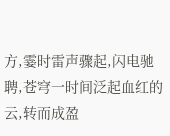方,霎时雷声骤起,闪电驰聘,苍穹一时间泛起血红的云,转而成盈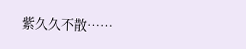紫久久不散……